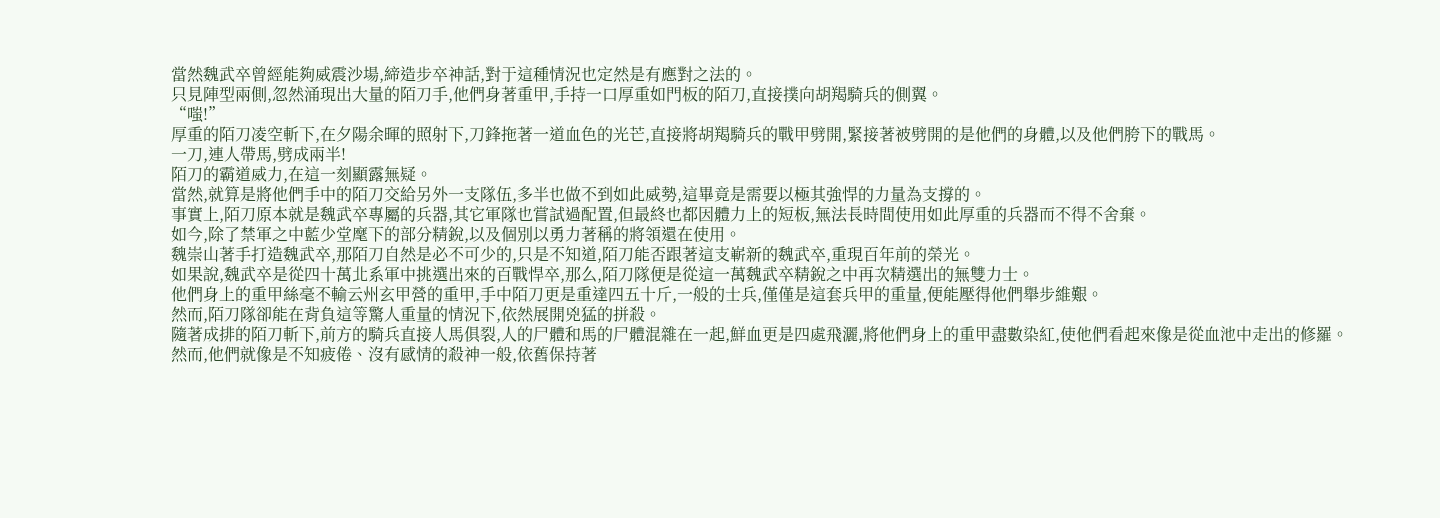當然魏武卒曾經能夠威震沙場,締造步卒神話,對于這種情況也定然是有應對之法的。
只見陣型兩側,忽然涌現出大量的陌刀手,他們身著重甲,手持一口厚重如門板的陌刀,直接撲向胡羯騎兵的側翼。
“嗤!”
厚重的陌刀凌空斬下,在夕陽余暉的照射下,刀鋒拖著一道血色的光芒,直接將胡羯騎兵的戰甲劈開,緊接著被劈開的是他們的身體,以及他們胯下的戰馬。
一刀,連人帶馬,劈成兩半!
陌刀的霸道威力,在這一刻顯露無疑。
當然,就算是將他們手中的陌刀交給另外一支隊伍,多半也做不到如此威勢,這畢竟是需要以極其強悍的力量為支撐的。
事實上,陌刀原本就是魏武卒專屬的兵器,其它軍隊也嘗試過配置,但最終也都因體力上的短板,無法長時間使用如此厚重的兵器而不得不舍棄。
如今,除了禁軍之中藍少堂麾下的部分精銳,以及個別以勇力著稱的將領還在使用。
魏崇山著手打造魏武卒,那陌刀自然是必不可少的,只是不知道,陌刀能否跟著這支嶄新的魏武卒,重現百年前的榮光。
如果說,魏武卒是從四十萬北系軍中挑選出來的百戰悍卒,那么,陌刀隊便是從這一萬魏武卒精銳之中再次精選出的無雙力士。
他們身上的重甲絲毫不輸云州玄甲營的重甲,手中陌刀更是重達四五十斤,一般的士兵,僅僅是這套兵甲的重量,便能壓得他們舉步維艱。
然而,陌刀隊卻能在背負這等驚人重量的情況下,依然展開兇猛的拼殺。
隨著成排的陌刀斬下,前方的騎兵直接人馬俱裂,人的尸體和馬的尸體混雜在一起,鮮血更是四處飛灑,將他們身上的重甲盡數染紅,使他們看起來像是從血池中走出的修羅。
然而,他們就像是不知疲倦、沒有感情的殺神一般,依舊保持著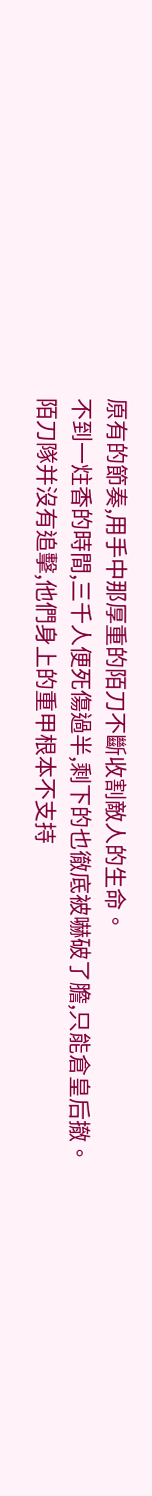原有的節奏,用手中那厚重的陌刀不斷收割敵人的生命。
不到一炷香的時間,三千人便死傷過半,剩下的也徹底被嚇破了膽,只能倉皇后撤。
陌刀隊并沒有追擊,他們身上的重甲根本不支持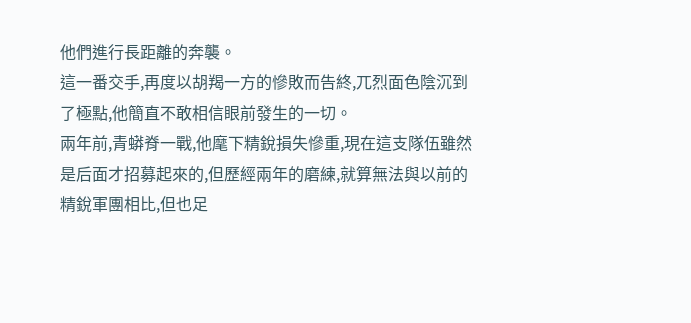他們進行長距離的奔襲。
這一番交手,再度以胡羯一方的慘敗而告終,兀烈面色陰沉到了極點,他簡直不敢相信眼前發生的一切。
兩年前,青蟒脊一戰,他麾下精銳損失慘重,現在這支隊伍雖然是后面才招募起來的,但歷經兩年的磨練,就算無法與以前的精銳軍團相比,但也足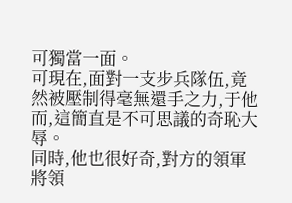可獨當一面。
可現在,面對一支步兵隊伍,竟然被壓制得毫無還手之力,于他而,這簡直是不可思議的奇恥大辱。
同時,他也很好奇,對方的領軍將領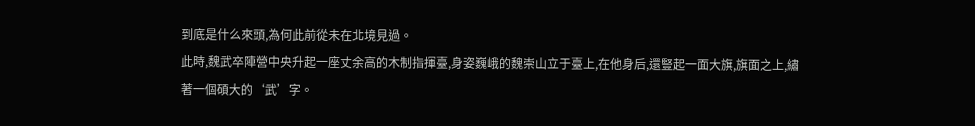到底是什么來頭,為何此前從未在北境見過。
此時,魏武卒陣營中央升起一座丈余高的木制指揮臺,身姿巍峨的魏崇山立于臺上,在他身后,還豎起一面大旗,旗面之上,繡著一個碩大的‘武’字。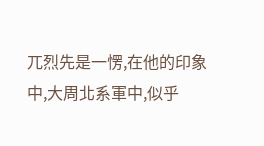兀烈先是一愣,在他的印象中,大周北系軍中,似乎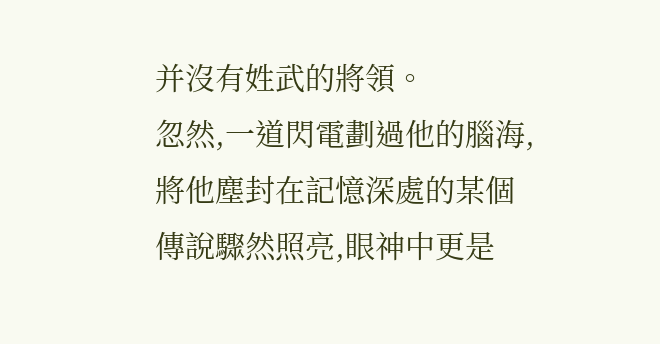并沒有姓武的將領。
忽然,一道閃電劃過他的腦海,將他塵封在記憶深處的某個傳說驟然照亮,眼神中更是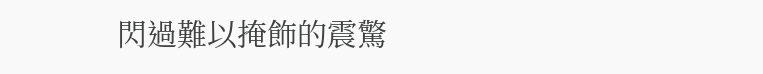閃過難以掩飾的震驚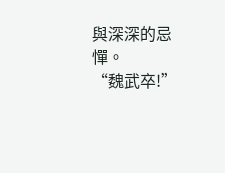與深深的忌憚。
“魏武卒!”